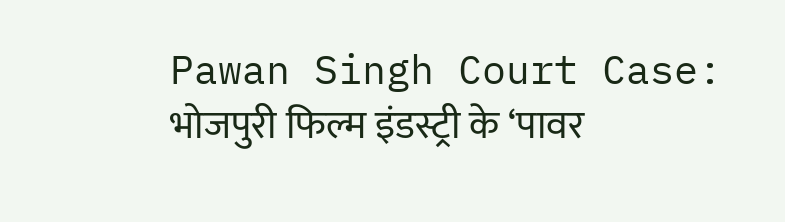Pawan Singh Court Case: भोजपुरी फिल्म इंडस्ट्री के ‘पावर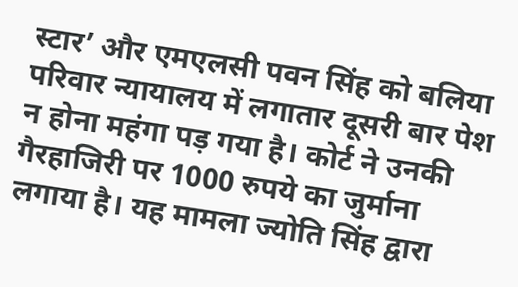स्टार’ और एमएलसी पवन सिंह को बलिया परिवार न्यायालय में लगातार दूसरी बार पेश न होना महंगा पड़ गया है। कोर्ट ने उनकी गैरहाजिरी पर 1000 रुपये का जुर्माना लगाया है। यह मामला ज्योति सिंह द्वारा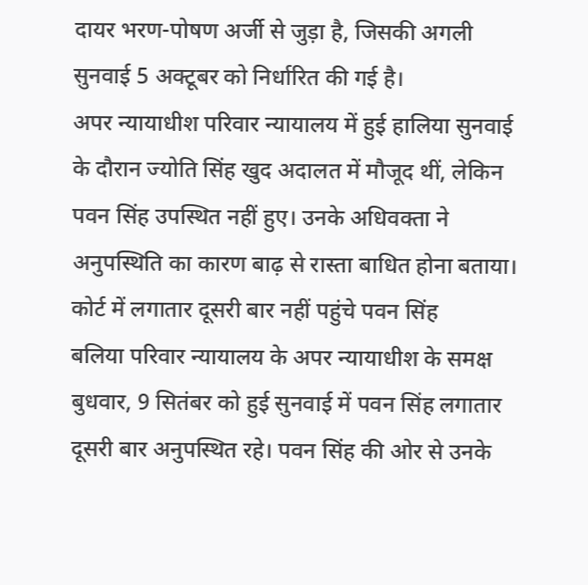दायर भरण-पोषण अर्जी से जुड़ा है, जिसकी अगली सुनवाई 5 अक्टूबर को निर्धारित की गई है।
अपर न्यायाधीश परिवार न्यायालय में हुई हालिया सुनवाई के दौरान ज्योति सिंह खुद अदालत में मौजूद थीं, लेकिन पवन सिंह उपस्थित नहीं हुए। उनके अधिवक्ता ने अनुपस्थिति का कारण बाढ़ से रास्ता बाधित होना बताया।
कोर्ट में लगातार दूसरी बार नहीं पहुंचे पवन सिंह
बलिया परिवार न्यायालय के अपर न्यायाधीश के समक्ष बुधवार, 9 सितंबर को हुई सुनवाई में पवन सिंह लगातार दूसरी बार अनुपस्थित रहे। पवन सिंह की ओर से उनके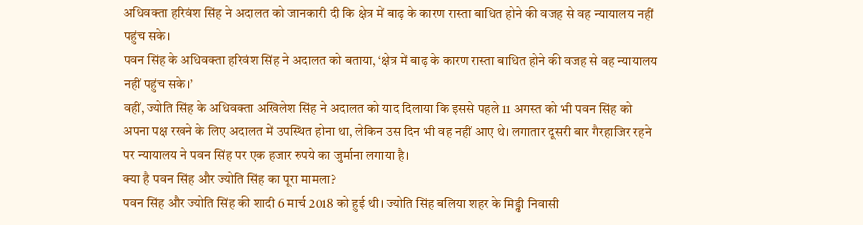अधिवक्ता हरिवंश सिंह ने अदालत को जानकारी दी कि क्षेत्र में बाढ़ के कारण रास्ता बाधित होने की वजह से वह न्यायालय नहीं पहुंच सके।
पवन सिंह के अधिवक्ता हरिवंश सिंह ने अदालत को बताया, ‘क्षेत्र में बाढ़ के कारण रास्ता बाधित होने की वजह से वह न्यायालय नहीं पहुंच सके।’
वहीं, ज्योति सिंह के अधिवक्ता अखिलेश सिंह ने अदालत को याद दिलाया कि इससे पहले 11 अगस्त को भी पवन सिंह को अपना पक्ष रखने के लिए अदालत में उपस्थित होना था, लेकिन उस दिन भी वह नहीं आए थे। लगातार दूसरी बार गैरहाजिर रहने पर न्यायालय ने पवन सिंह पर एक हजार रुपये का जुर्माना लगाया है।
क्या है पवन सिंह और ज्योति सिंह का पूरा मामला?
पवन सिंह और ज्योति सिंह की शादी 6 मार्च 2018 को हुई थी। ज्योति सिंह बलिया शहर के मिड्ढी निवासी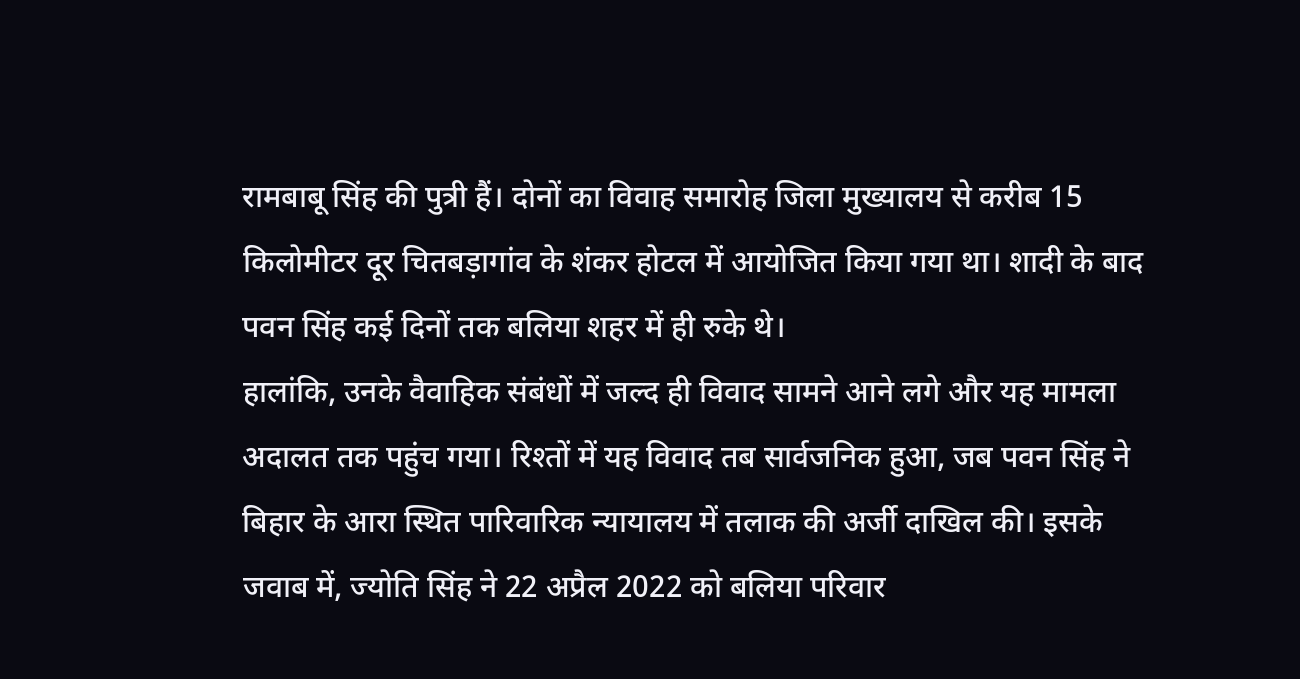रामबाबू सिंह की पुत्री हैं। दोनों का विवाह समारोह जिला मुख्यालय से करीब 15 किलोमीटर दूर चितबड़ागांव के शंकर होटल में आयोजित किया गया था। शादी के बाद पवन सिंह कई दिनों तक बलिया शहर में ही रुके थे।
हालांकि, उनके वैवाहिक संबंधों में जल्द ही विवाद सामने आने लगे और यह मामला अदालत तक पहुंच गया। रिश्तों में यह विवाद तब सार्वजनिक हुआ, जब पवन सिंह ने बिहार के आरा स्थित पारिवारिक न्यायालय में तलाक की अर्जी दाखिल की। इसके जवाब में, ज्योति सिंह ने 22 अप्रैल 2022 को बलिया परिवार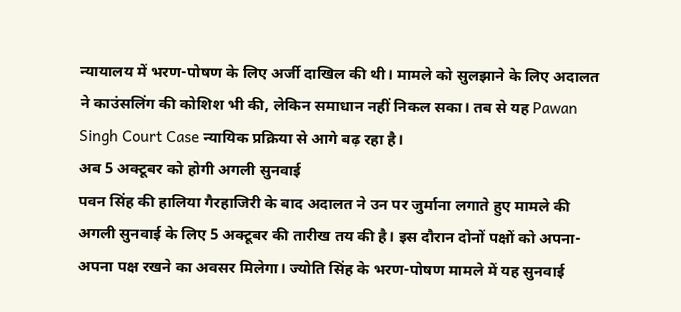न्यायालय में भरण-पोषण के लिए अर्जी दाखिल की थी। मामले को सुलझाने के लिए अदालत ने काउंसलिंग की कोशिश भी की, लेकिन समाधान नहीं निकल सका। तब से यह Pawan Singh Court Case न्यायिक प्रक्रिया से आगे बढ़ रहा है।
अब 5 अक्टूबर को होगी अगली सुनवाई
पवन सिंह की हालिया गैरहाजिरी के बाद अदालत ने उन पर जुर्माना लगाते हुए मामले की अगली सुनवाई के लिए 5 अक्टूबर की तारीख तय की है। इस दौरान दोनों पक्षों को अपना-अपना पक्ष रखने का अवसर मिलेगा। ज्योति सिंह के भरण-पोषण मामले में यह सुनवाई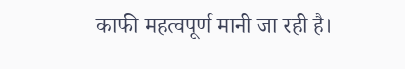काफी महत्वपूर्ण मानी जा रही है।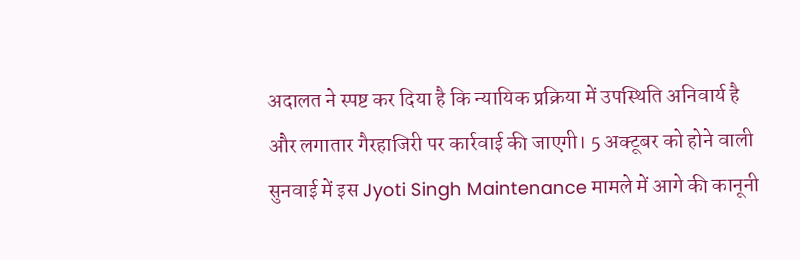अदालत ने स्पष्ट कर दिया है कि न्यायिक प्रक्रिया में उपस्थिति अनिवार्य है और लगातार गैरहाजिरी पर कार्रवाई की जाएगी। 5 अक्टूबर को होने वाली सुनवाई में इस Jyoti Singh Maintenance मामले में आगे की कानूनी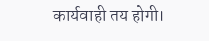कार्यवाही तय होगी।